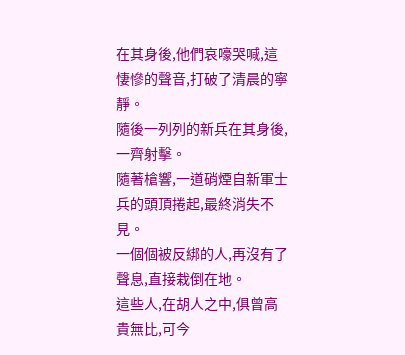在其身後,他們哀嚎哭喊,這悽慘的聲音,打破了清晨的寧靜。
隨後一列列的新兵在其身後,一齊射擊。
隨著槍響,一道硝煙自新軍士兵的頭頂捲起,最終消失不見。
一個個被反綁的人,再沒有了聲息,直接栽倒在地。
這些人,在胡人之中,俱曾高貴無比,可今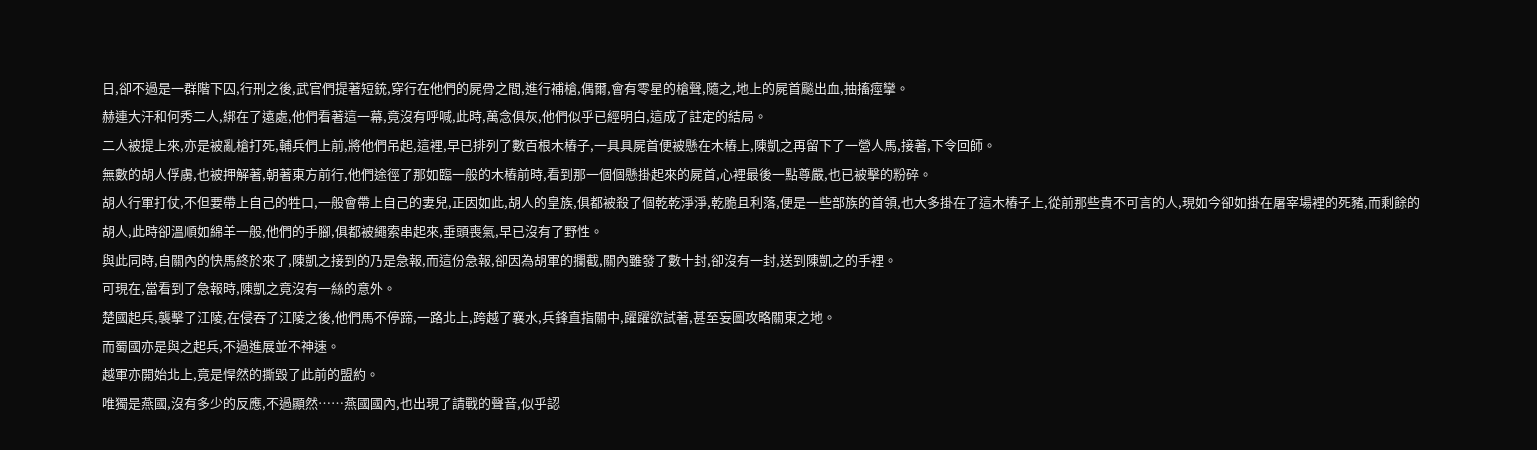日,卻不過是一群階下囚,行刑之後,武官們提著短銃,穿行在他們的屍骨之間,進行補槍,偶爾,會有零星的槍聲,隨之,地上的屍首飈出血,抽搐痙攣。
赫連大汗和何秀二人,綁在了遠處,他們看著這一幕,竟沒有呼喊,此時,萬念俱灰,他們似乎已經明白,這成了註定的結局。
二人被提上來,亦是被亂槍打死,輔兵們上前,將他們吊起,這裡,早已排列了數百根木樁子,一具具屍首便被懸在木樁上,陳凱之再留下了一營人馬,接著,下令回師。
無數的胡人俘虜,也被押解著,朝著東方前行,他們途徑了那如臨一般的木樁前時,看到那一個個懸掛起來的屍首,心裡最後一點尊嚴,也已被擊的粉碎。
胡人行軍打仗,不但要帶上自己的牲口,一般會帶上自己的妻兒,正因如此,胡人的皇族,俱都被殺了個乾乾淨淨,乾脆且利落,便是一些部族的首領,也大多掛在了這木樁子上,從前那些貴不可言的人,現如今卻如掛在屠宰場裡的死豬,而剩餘的胡人,此時卻溫順如綿羊一般,他們的手腳,俱都被繩索串起來,垂頭喪氣,早已沒有了野性。
與此同時,自關內的快馬終於來了,陳凱之接到的乃是急報,而這份急報,卻因為胡軍的攔截,關內雖發了數十封,卻沒有一封,送到陳凱之的手裡。
可現在,當看到了急報時,陳凱之竟沒有一絲的意外。
楚國起兵,襲擊了江陵,在侵吞了江陵之後,他們馬不停蹄,一路北上,跨越了襄水,兵鋒直指關中,躍躍欲試著,甚至妄圖攻略關東之地。
而蜀國亦是與之起兵,不過進展並不神速。
越軍亦開始北上,竟是悍然的撕毀了此前的盟約。
唯獨是燕國,沒有多少的反應,不過顯然……燕國國內,也出現了請戰的聲音,似乎認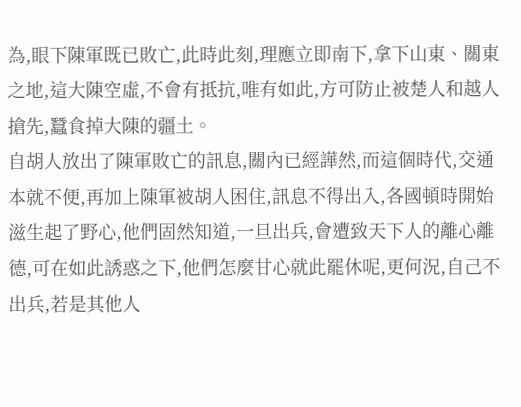為,眼下陳軍既已敗亡,此時此刻,理應立即南下,拿下山東、關東之地,這大陳空虛,不會有抵抗,唯有如此,方可防止被楚人和越人搶先,蠶食掉大陳的疆土。
自胡人放出了陳軍敗亡的訊息,關內已經譁然,而這個時代,交通本就不便,再加上陳軍被胡人困住,訊息不得出入,各國頓時開始滋生起了野心,他們固然知道,一旦出兵,會遭致天下人的離心離德,可在如此誘惑之下,他們怎麼甘心就此罷休呢,更何況,自己不出兵,若是其他人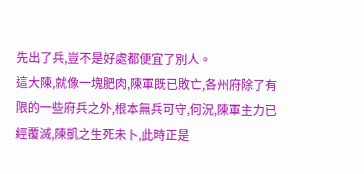先出了兵,豈不是好處都便宜了別人。
這大陳,就像一塊肥肉,陳軍既已敗亡,各州府除了有限的一些府兵之外,根本無兵可守,何況,陳軍主力已經覆滅,陳凱之生死未卜,此時正是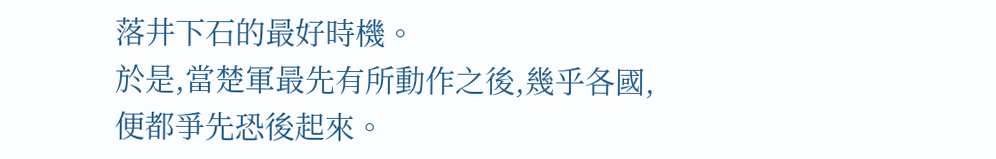落井下石的最好時機。
於是,當楚軍最先有所動作之後,幾乎各國,便都爭先恐後起來。